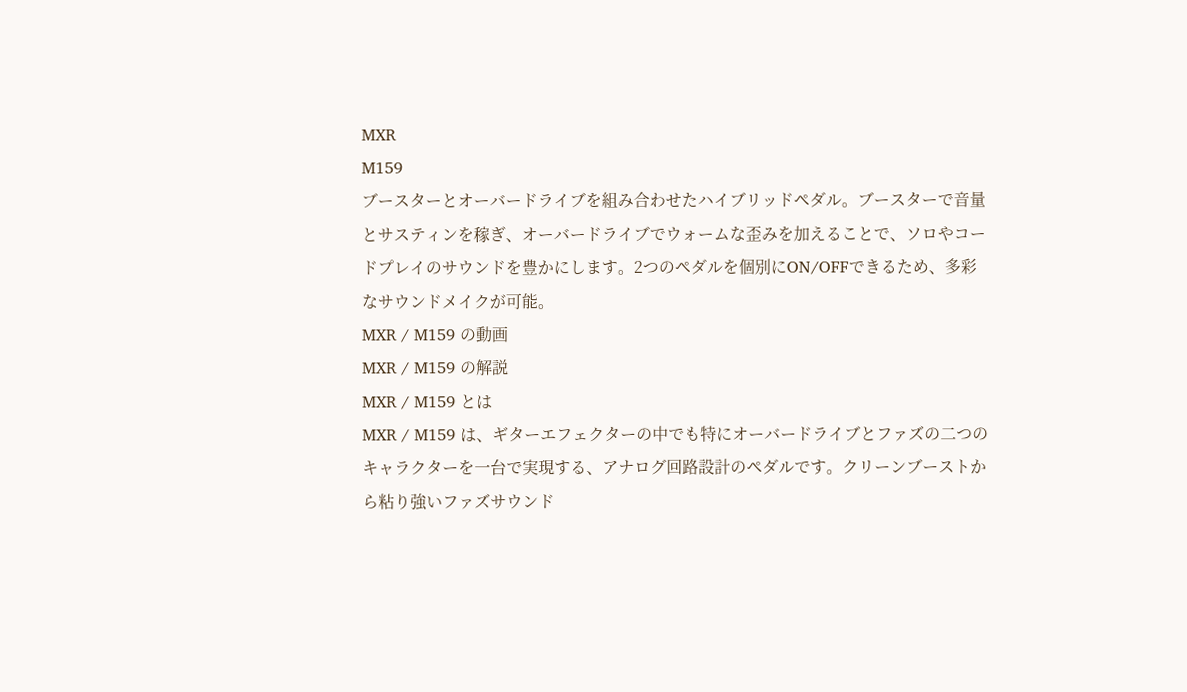MXR
M159
ブースターとオーバードライブを組み合わせたハイブリッドペダル。ブースターで音量とサスティンを稼ぎ、オーバードライブでウォームな歪みを加えることで、ソロやコードプレイのサウンドを豊かにします。2つのペダルを個別にON/OFFできるため、多彩なサウンドメイクが可能。
MXR / M159 の動画
MXR / M159 の解説
MXR / M159 とは
MXR / M159 は、ギターエフェクターの中でも特にオーバードライブとファズの二つのキャラクターを一台で実現する、アナログ回路設計のペダルです。クリーンブーストから粘り強いファズサウンド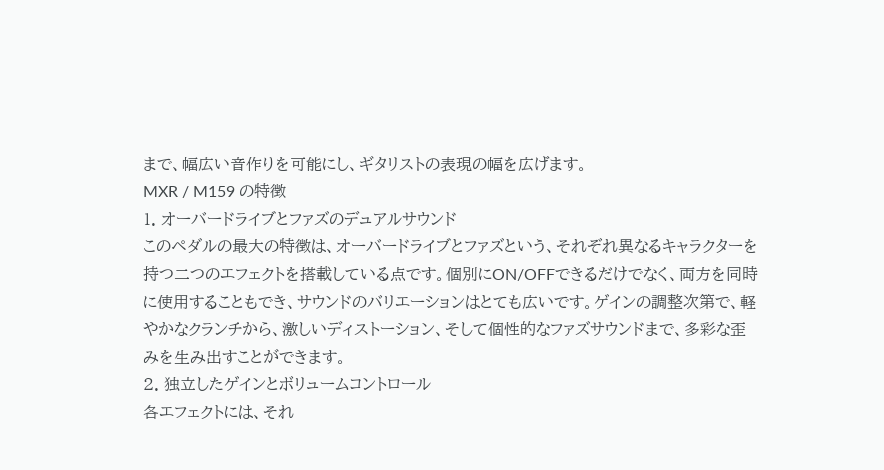まで、幅広い音作りを可能にし、ギタリストの表現の幅を広げます。
MXR / M159 の特徴
1. オーバードライブとファズのデュアルサウンド
このペダルの最大の特徴は、オーバードライブとファズという、それぞれ異なるキャラクターを持つ二つのエフェクトを搭載している点です。個別にON/OFFできるだけでなく、両方を同時に使用することもでき、サウンドのバリエーションはとても広いです。ゲインの調整次第で、軽やかなクランチから、激しいディストーション、そして個性的なファズサウンドまで、多彩な歪みを生み出すことができます。
2. 独立したゲインとボリュームコントロール
各エフェクトには、それ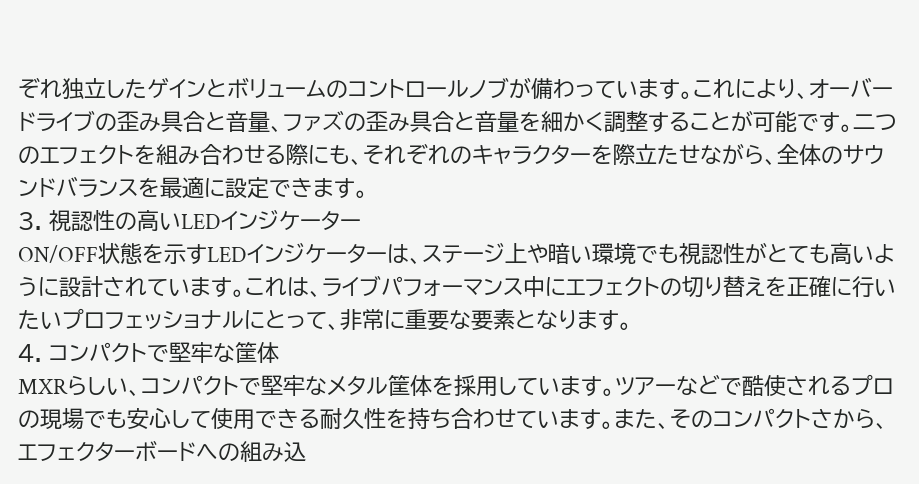ぞれ独立したゲインとボリュームのコントロールノブが備わっています。これにより、オーバードライブの歪み具合と音量、ファズの歪み具合と音量を細かく調整することが可能です。二つのエフェクトを組み合わせる際にも、それぞれのキャラクターを際立たせながら、全体のサウンドバランスを最適に設定できます。
3. 視認性の高いLEDインジケーター
ON/OFF状態を示すLEDインジケーターは、ステージ上や暗い環境でも視認性がとても高いように設計されています。これは、ライブパフォーマンス中にエフェクトの切り替えを正確に行いたいプロフェッショナルにとって、非常に重要な要素となります。
4. コンパクトで堅牢な筐体
MXRらしい、コンパクトで堅牢なメタル筐体を採用しています。ツアーなどで酷使されるプロの現場でも安心して使用できる耐久性を持ち合わせています。また、そのコンパクトさから、エフェクターボードへの組み込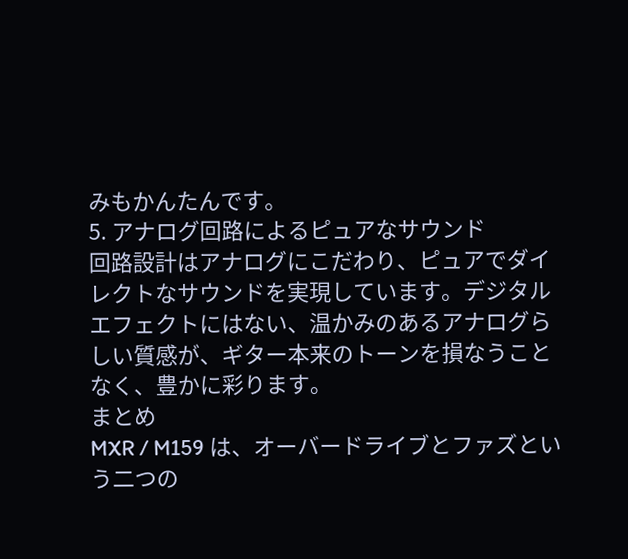みもかんたんです。
5. アナログ回路によるピュアなサウンド
回路設計はアナログにこだわり、ピュアでダイレクトなサウンドを実現しています。デジタルエフェクトにはない、温かみのあるアナログらしい質感が、ギター本来のトーンを損なうことなく、豊かに彩ります。
まとめ
MXR / M159 は、オーバードライブとファズという二つの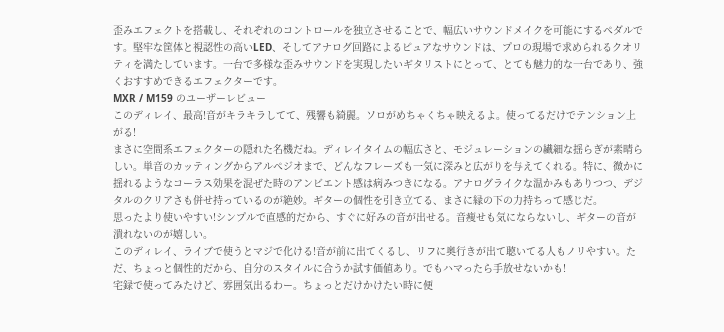歪みエフェクトを搭載し、それぞれのコントロールを独立させることで、幅広いサウンドメイクを可能にするペダルです。堅牢な筐体と視認性の高いLED、そしてアナログ回路によるピュアなサウンドは、プロの現場で求められるクオリティを満たしています。一台で多様な歪みサウンドを実現したいギタリストにとって、とても魅力的な一台であり、強くおすすめできるエフェクターです。
MXR / M159 のユーザーレビュー
このディレイ、最高!音がキラキラしてて、残響も綺麗。ソロがめちゃくちゃ映えるよ。使ってるだけでテンション上がる!
まさに空間系エフェクターの隠れた名機だね。ディレイタイムの幅広さと、モジュレーションの繊細な揺らぎが素晴らしい。単音のカッティングからアルペジオまで、どんなフレーズも一気に深みと広がりを与えてくれる。特に、微かに揺れるようなコーラス効果を混ぜた時のアンビエント感は病みつきになる。アナログライクな温かみもありつつ、デジタルのクリアさも併せ持っているのが絶妙。ギターの個性を引き立てる、まさに縁の下の力持ちって感じだ。
思ったより使いやすい!シンプルで直感的だから、すぐに好みの音が出せる。音痩せも気にならないし、ギターの音が潰れないのが嬉しい。
このディレイ、ライブで使うとマジで化ける!音が前に出てくるし、リフに奥行きが出て聴いてる人もノリやすい。ただ、ちょっと個性的だから、自分のスタイルに合うか試す価値あり。でもハマったら手放せないかも!
宅録で使ってみたけど、雰囲気出るわー。ちょっとだけかけたい時に便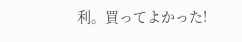利。買ってよかった!